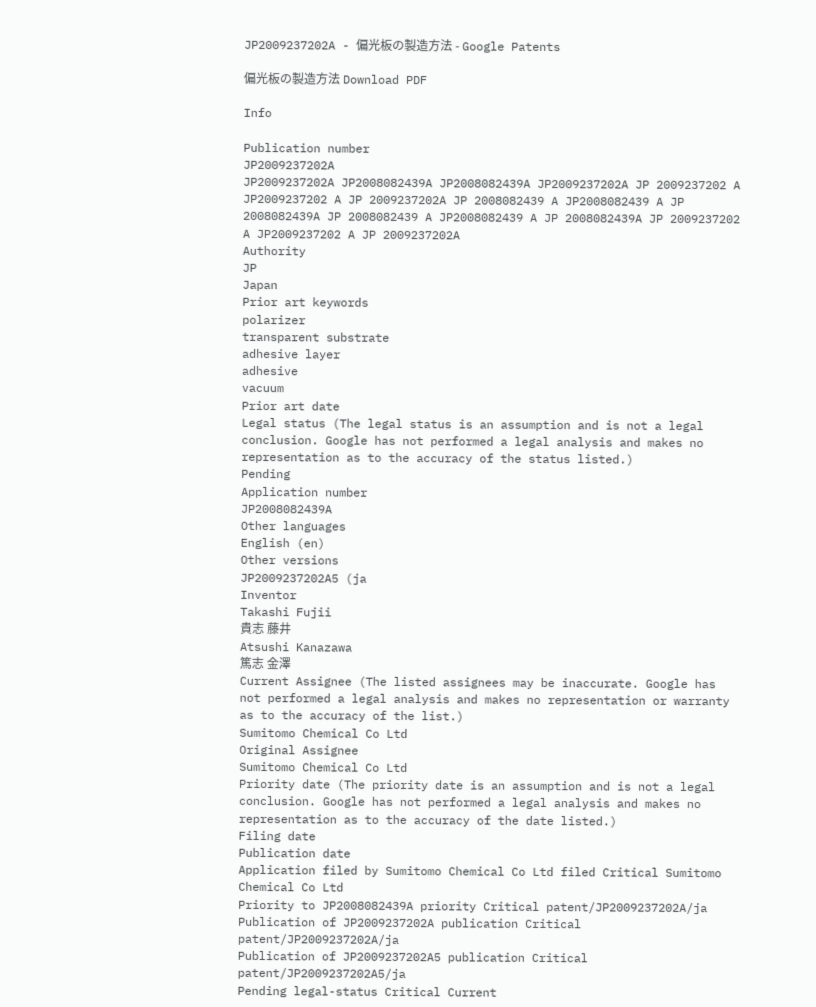JP2009237202A - 偏光板の製造方法 - Google Patents

偏光板の製造方法 Download PDF

Info

Publication number
JP2009237202A
JP2009237202A JP2008082439A JP2008082439A JP2009237202A JP 2009237202 A JP2009237202 A JP 2009237202A JP 2008082439 A JP2008082439 A JP 2008082439A JP 2008082439 A JP2008082439 A JP 2008082439A JP 2009237202 A JP2009237202 A JP 2009237202A
Authority
JP
Japan
Prior art keywords
polarizer
transparent substrate
adhesive layer
adhesive
vacuum
Prior art date
Legal status (The legal status is an assumption and is not a legal conclusion. Google has not performed a legal analysis and makes no representation as to the accuracy of the status listed.)
Pending
Application number
JP2008082439A
Other languages
English (en)
Other versions
JP2009237202A5 (ja
Inventor
Takashi Fujii
貴志 藤井
Atsushi Kanazawa
篤志 金澤
Current Assignee (The listed assignees may be inaccurate. Google has not performed a legal analysis and makes no representation or warranty as to the accuracy of the list.)
Sumitomo Chemical Co Ltd
Original Assignee
Sumitomo Chemical Co Ltd
Priority date (The priority date is an assumption and is not a legal conclusion. Google has not performed a legal analysis and makes no representation as to the accuracy of the date listed.)
Filing date
Publication date
Application filed by Sumitomo Chemical Co Ltd filed Critical Sumitomo Chemical Co Ltd
Priority to JP2008082439A priority Critical patent/JP2009237202A/ja
Publication of JP2009237202A publication Critical patent/JP2009237202A/ja
Publication of JP2009237202A5 publication Critical patent/JP2009237202A5/ja
Pending legal-status Critical Current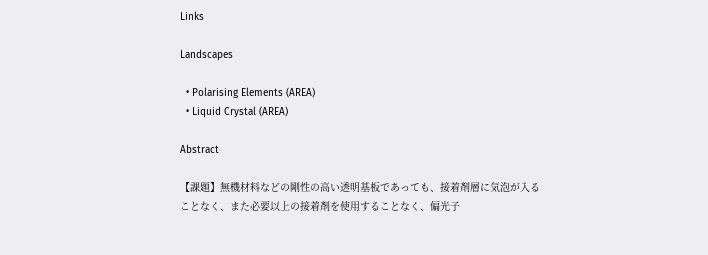Links

Landscapes

  • Polarising Elements (AREA)
  • Liquid Crystal (AREA)

Abstract

【課題】無機材料などの剛性の高い透明基板であっても、接着剤層に気泡が入ることなく、また必要以上の接着剤を使用することなく、偏光子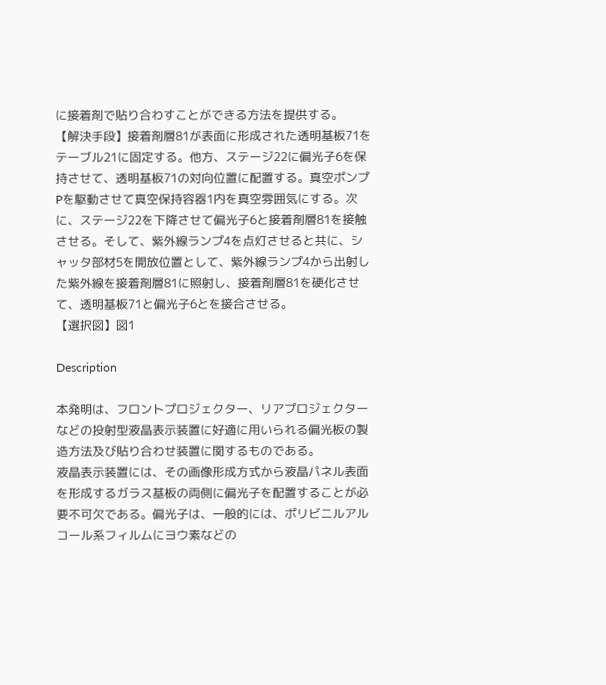に接着剤で貼り合わすことができる方法を提供する。
【解決手段】接着剤層81が表面に形成された透明基板71をテーブル21に固定する。他方、ステージ22に偏光子6を保持させて、透明基板71の対向位置に配置する。真空ポンプPを駆動させて真空保持容器1内を真空雰囲気にする。次に、ステージ22を下降させて偏光子6と接着剤層81を接触させる。そして、紫外線ランプ4を点灯させると共に、シャッタ部材5を開放位置として、紫外線ランプ4から出射した紫外線を接着剤層81に照射し、接着剤層81を硬化させて、透明基板71と偏光子6とを接合させる。
【選択図】図1

Description

本発明は、フロントプロジェクター、リアプロジェクターなどの投射型液晶表示装置に好適に用いられる偏光板の製造方法及び貼り合わせ装置に関するものである。
液晶表示装置には、その画像形成方式から液晶パネル表面を形成するガラス基板の両側に偏光子を配置することが必要不可欠である。偏光子は、一般的には、ポリビニルアルコール系フィルムにヨウ素などの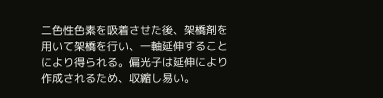二色性色素を吸着させた後、架橋剤を用いて架橋を行い、一軸延伸することにより得られる。偏光子は延伸により作成されるため、収縮し易い。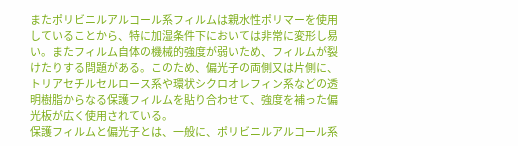またポリビニルアルコール系フィルムは親水性ポリマーを使用していることから、特に加湿条件下においては非常に変形し易い。またフィルム自体の機械的強度が弱いため、フィルムが裂けたりする問題がある。このため、偏光子の両側又は片側に、トリアセチルセルロース系や環状シクロオレフィン系などの透明樹脂からなる保護フィルムを貼り合わせて、強度を補った偏光板が広く使用されている。
保護フィルムと偏光子とは、一般に、ポリビニルアルコール系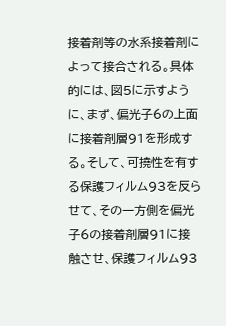接着剤等の水系接着剤によって接合される。具体的には、図5に示すように、まず、偏光子6の上面に接着剤層91を形成する。そして、可撓性を有する保護フィルム93を反らせて、その一方側を偏光子6の接着剤層91に接触させ、保護フィルム93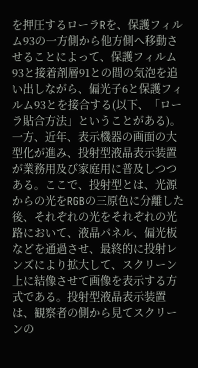を押圧するローラRを、保護フィルム93の一方側から他方側へ移動させることによって、保護フィルム93と接着剤層91との間の気泡を追い出しながら、偏光子6と保護フィルム93とを接合する(以下、「ローラ貼合方法」ということがある)。
一方、近年、表示機器の画面の大型化が進み、投射型液晶表示装置が業務用及び家庭用に普及しつつある。ここで、投射型とは、光源からの光をRGBの三原色に分離した後、それぞれの光をそれぞれの光路において、液晶パネル、偏光板などを通過させ、最終的に投射レンズにより拡大して、スクリーン上に結像させて画像を表示する方式である。投射型液晶表示装置は、観察者の側から見てスクリーンの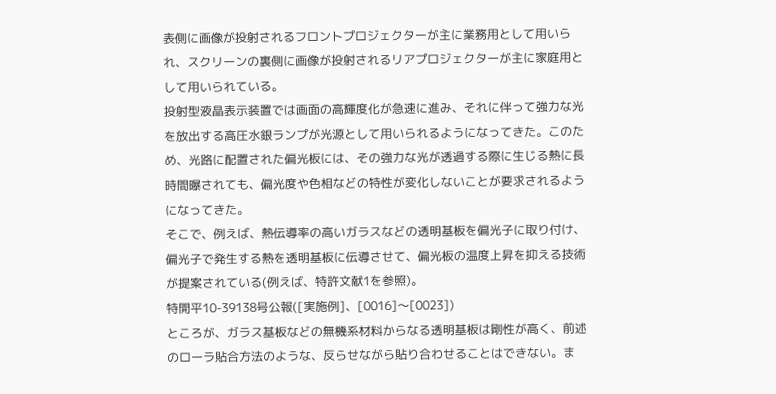表側に画像が投射されるフロントプロジェクターが主に業務用として用いられ、スクリーンの裏側に画像が投射されるリアプロジェクターが主に家庭用として用いられている。
投射型液晶表示装置では画面の高輝度化が急速に進み、それに伴って強力な光を放出する高圧水銀ランプが光源として用いられるようになってきた。このため、光路に配置された偏光板には、その強力な光が透過する際に生じる熱に長時間曝されても、偏光度や色相などの特性が変化しないことが要求されるようになってきた。
そこで、例えば、熱伝導率の高いガラスなどの透明基板を偏光子に取り付け、偏光子で発生する熱を透明基板に伝導させて、偏光板の温度上昇を抑える技術が提案されている(例えば、特許文献1を参照)。
特開平10-39138号公報([実施例]、[0016]〜[0023])
ところが、ガラス基板などの無機系材料からなる透明基板は剛性が高く、前述のローラ貼合方法のような、反らせながら貼り合わせることはできない。ま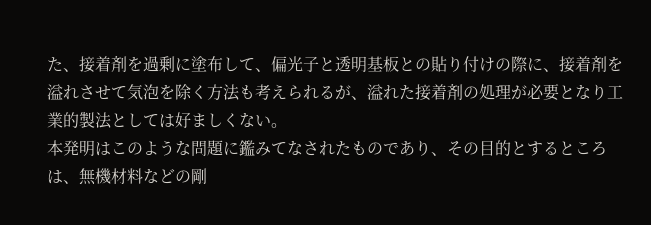た、接着剤を過剰に塗布して、偏光子と透明基板との貼り付けの際に、接着剤を溢れさせて気泡を除く方法も考えられるが、溢れた接着剤の処理が必要となり工業的製法としては好ましくない。
本発明はこのような問題に鑑みてなされたものであり、その目的とするところは、無機材料などの剛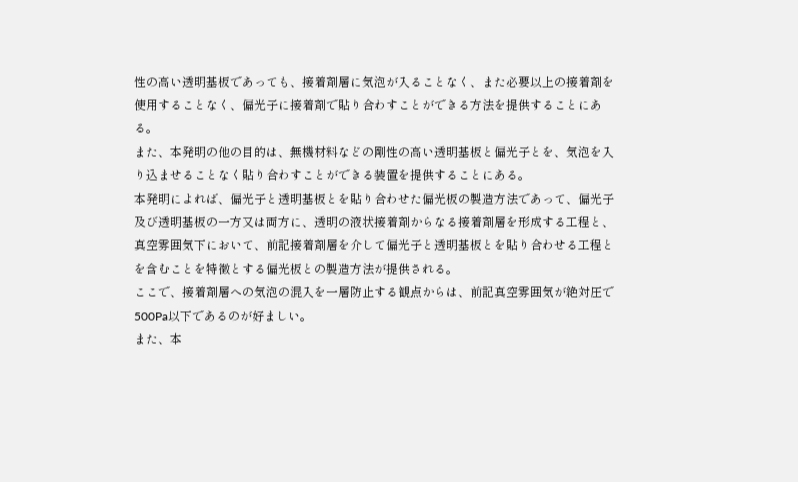性の高い透明基板であっても、接着剤層に気泡が入ることなく、また必要以上の接着剤を使用することなく、偏光子に接着剤で貼り合わすことができる方法を提供することにある。
また、本発明の他の目的は、無機材料などの剛性の高い透明基板と偏光子とを、気泡を入り込ませることなく貼り合わすことができる装置を提供することにある。
本発明によれば、偏光子と透明基板とを貼り合わせた偏光板の製造方法であって、偏光子及び透明基板の一方又は両方に、透明の液状接着剤からなる接着剤層を形成する工程と、真空雰囲気下において、前記接着剤層を介して偏光子と透明基板とを貼り合わせる工程とを含むことを特徴とする偏光板との製造方法が提供される。
ここで、接着剤層への気泡の混入を一層防止する観点からは、前記真空雰囲気が絶対圧で500Pa以下であるのが好ましい。
また、本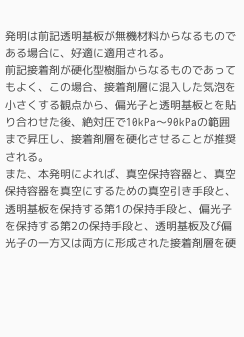発明は前記透明基板が無機材料からなるものである場合に、好適に適用される。
前記接着剤が硬化型樹脂からなるものであってもよく、この場合、接着剤層に混入した気泡を小さくする観点から、偏光子と透明基板とを貼り合わせた後、絶対圧で10kPa〜90kPaの範囲まで昇圧し、接着剤層を硬化させることが推奨される。
また、本発明によれば、真空保持容器と、真空保持容器を真空にするための真空引き手段と、透明基板を保持する第1の保持手段と、偏光子を保持する第2の保持手段と、透明基板及び偏光子の一方又は両方に形成された接着剤層を硬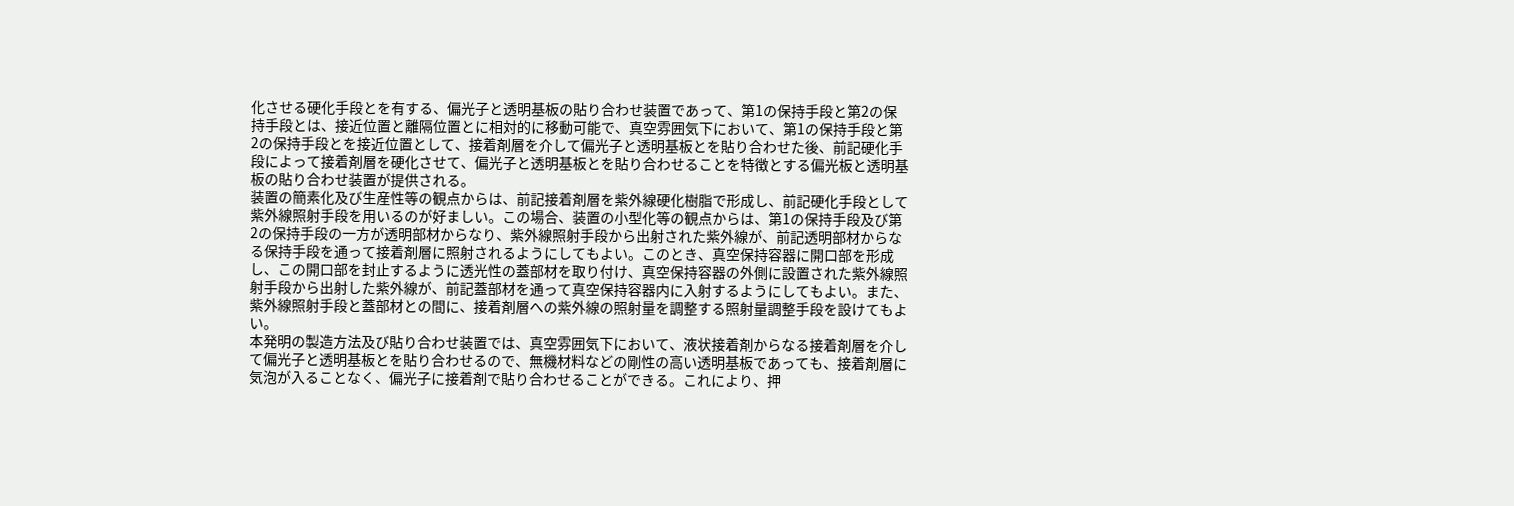化させる硬化手段とを有する、偏光子と透明基板の貼り合わせ装置であって、第1の保持手段と第2の保持手段とは、接近位置と離隔位置とに相対的に移動可能で、真空雰囲気下において、第1の保持手段と第2の保持手段とを接近位置として、接着剤層を介して偏光子と透明基板とを貼り合わせた後、前記硬化手段によって接着剤層を硬化させて、偏光子と透明基板とを貼り合わせることを特徴とする偏光板と透明基板の貼り合わせ装置が提供される。
装置の簡素化及び生産性等の観点からは、前記接着剤層を紫外線硬化樹脂で形成し、前記硬化手段として紫外線照射手段を用いるのが好ましい。この場合、装置の小型化等の観点からは、第1の保持手段及び第2の保持手段の一方が透明部材からなり、紫外線照射手段から出射された紫外線が、前記透明部材からなる保持手段を通って接着剤層に照射されるようにしてもよい。このとき、真空保持容器に開口部を形成し、この開口部を封止するように透光性の蓋部材を取り付け、真空保持容器の外側に設置された紫外線照射手段から出射した紫外線が、前記蓋部材を通って真空保持容器内に入射するようにしてもよい。また、紫外線照射手段と蓋部材との間に、接着剤層への紫外線の照射量を調整する照射量調整手段を設けてもよい。
本発明の製造方法及び貼り合わせ装置では、真空雰囲気下において、液状接着剤からなる接着剤層を介して偏光子と透明基板とを貼り合わせるので、無機材料などの剛性の高い透明基板であっても、接着剤層に気泡が入ることなく、偏光子に接着剤で貼り合わせることができる。これにより、押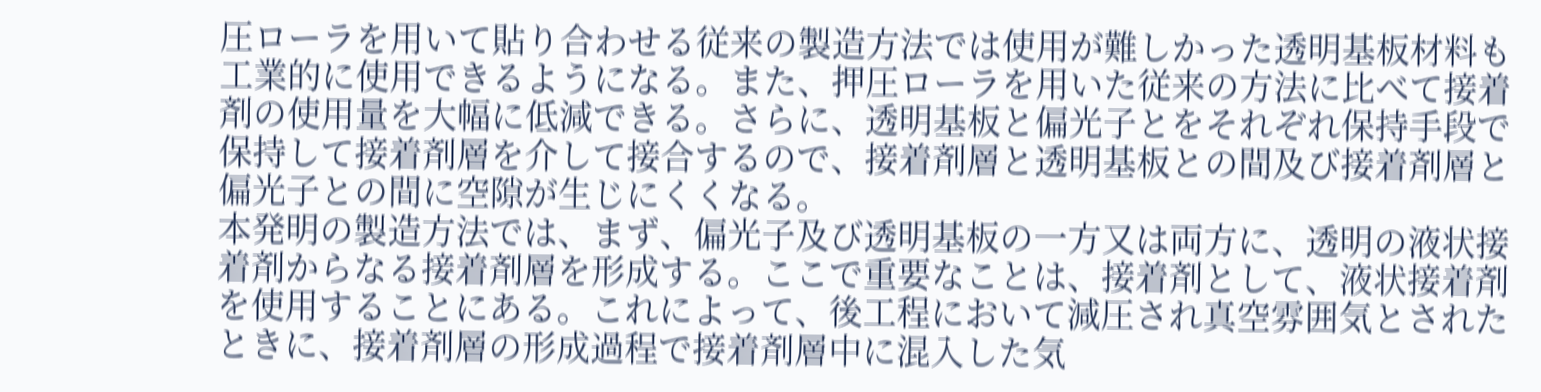圧ローラを用いて貼り合わせる従来の製造方法では使用が難しかった透明基板材料も工業的に使用できるようになる。また、押圧ローラを用いた従来の方法に比べて接着剤の使用量を大幅に低減できる。さらに、透明基板と偏光子とをそれぞれ保持手段で保持して接着剤層を介して接合するので、接着剤層と透明基板との間及び接着剤層と偏光子との間に空隙が生じにくくなる。
本発明の製造方法では、まず、偏光子及び透明基板の一方又は両方に、透明の液状接着剤からなる接着剤層を形成する。ここで重要なことは、接着剤として、液状接着剤を使用することにある。これによって、後工程において減圧され真空雰囲気とされたときに、接着剤層の形成過程で接着剤層中に混入した気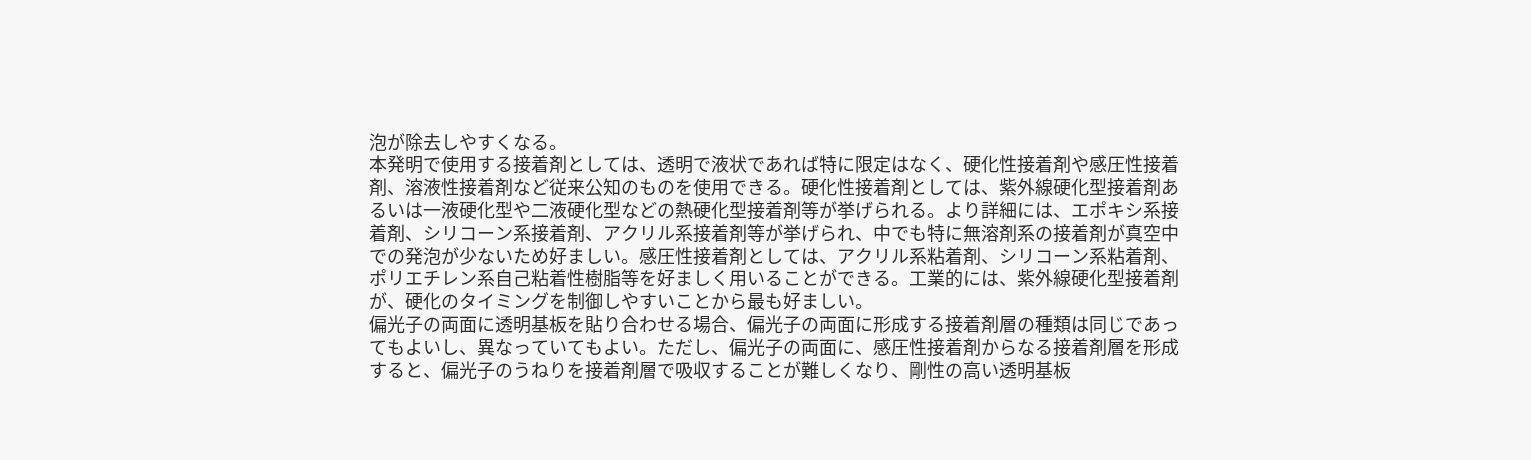泡が除去しやすくなる。
本発明で使用する接着剤としては、透明で液状であれば特に限定はなく、硬化性接着剤や感圧性接着剤、溶液性接着剤など従来公知のものを使用できる。硬化性接着剤としては、紫外線硬化型接着剤あるいは一液硬化型や二液硬化型などの熱硬化型接着剤等が挙げられる。より詳細には、エポキシ系接着剤、シリコーン系接着剤、アクリル系接着剤等が挙げられ、中でも特に無溶剤系の接着剤が真空中での発泡が少ないため好ましい。感圧性接着剤としては、アクリル系粘着剤、シリコーン系粘着剤、ポリエチレン系自己粘着性樹脂等を好ましく用いることができる。工業的には、紫外線硬化型接着剤が、硬化のタイミングを制御しやすいことから最も好ましい。
偏光子の両面に透明基板を貼り合わせる場合、偏光子の両面に形成する接着剤層の種類は同じであってもよいし、異なっていてもよい。ただし、偏光子の両面に、感圧性接着剤からなる接着剤層を形成すると、偏光子のうねりを接着剤層で吸収することが難しくなり、剛性の高い透明基板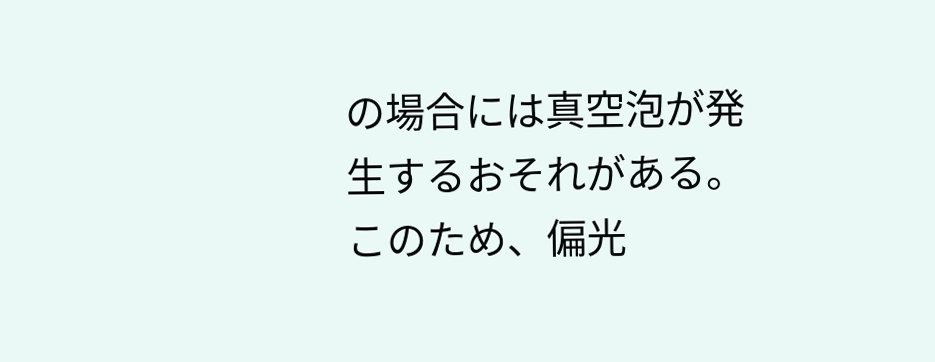の場合には真空泡が発生するおそれがある。このため、偏光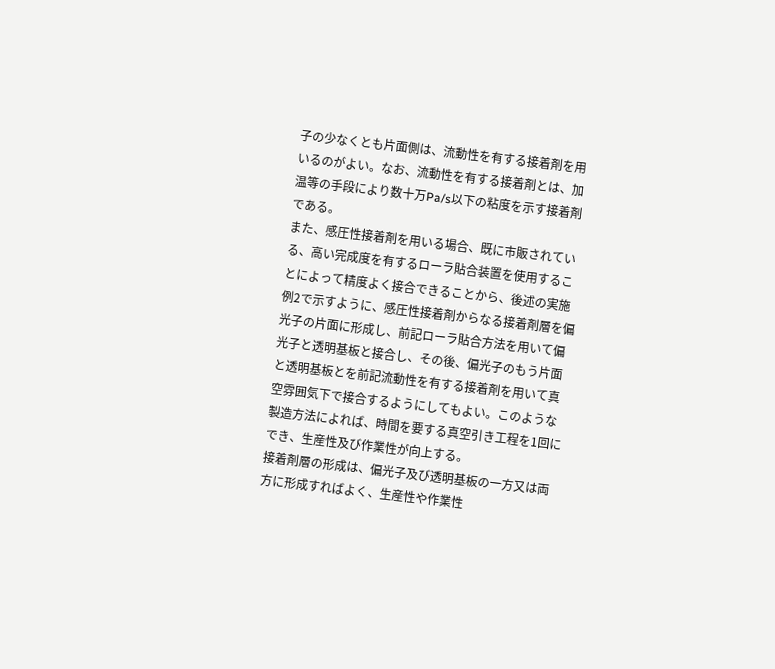子の少なくとも片面側は、流動性を有する接着剤を用いるのがよい。なお、流動性を有する接着剤とは、加温等の手段により数十万Pa/s以下の粘度を示す接着剤である。
また、感圧性接着剤を用いる場合、既に市販されている、高い完成度を有するローラ貼合装置を使用することによって精度よく接合できることから、後述の実施例2で示すように、感圧性接着剤からなる接着剤層を偏光子の片面に形成し、前記ローラ貼合方法を用いて偏光子と透明基板と接合し、その後、偏光子のもう片面と透明基板とを前記流動性を有する接着剤を用いて真空雰囲気下で接合するようにしてもよい。このような製造方法によれば、時間を要する真空引き工程を1回にでき、生産性及び作業性が向上する。
接着剤層の形成は、偏光子及び透明基板の一方又は両方に形成すればよく、生産性や作業性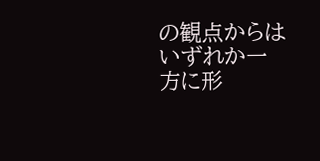の観点からはいずれか一方に形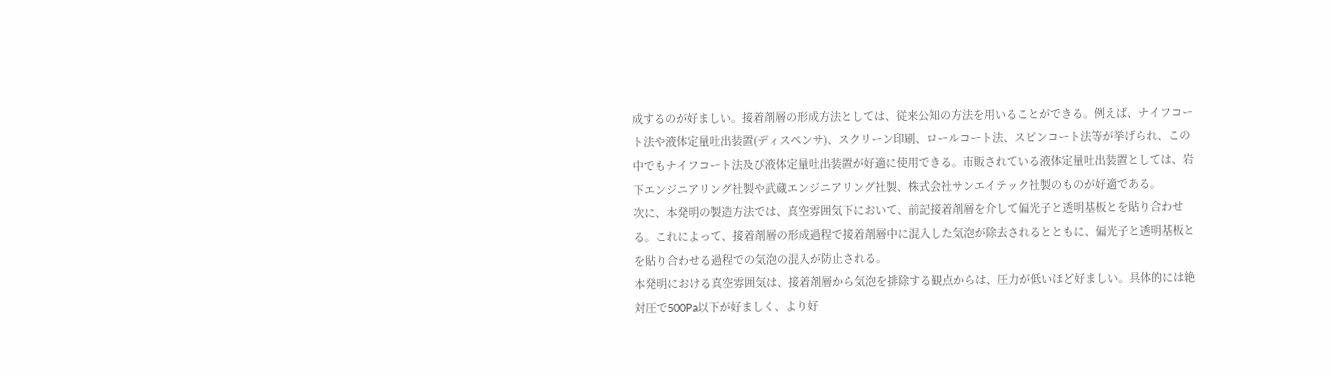成するのが好ましい。接着剤層の形成方法としては、従来公知の方法を用いることができる。例えば、ナイフコート法や液体定量吐出装置(ディスペンサ)、スクリーン印刷、ロールコート法、スピンコート法等が挙げられ、この中でもナイフコート法及び液体定量吐出装置が好適に使用できる。市販されている液体定量吐出装置としては、岩下エンジニアリング社製や武蔵エンジニアリング社製、株式会社サンエイテック社製のものが好適である。
次に、本発明の製造方法では、真空雰囲気下において、前記接着剤層を介して偏光子と透明基板とを貼り合わせる。これによって、接着剤層の形成過程で接着剤層中に混入した気泡が除去されるとともに、偏光子と透明基板とを貼り合わせる過程での気泡の混入が防止される。
本発明における真空雰囲気は、接着剤層から気泡を排除する観点からは、圧力が低いほど好ましい。具体的には絶対圧で500Pa以下が好ましく、より好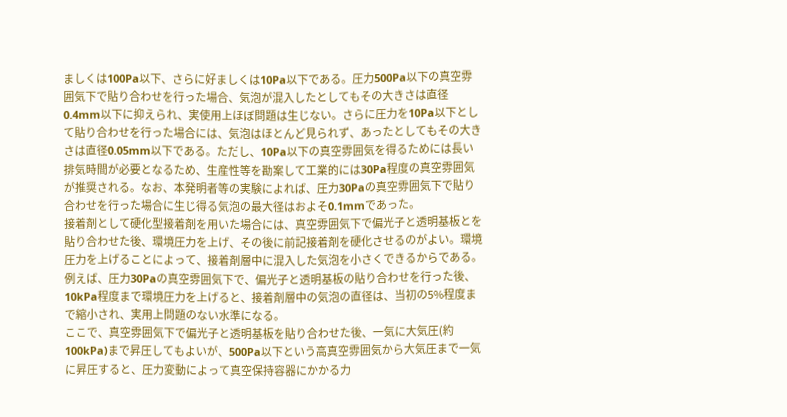ましくは100Pa以下、さらに好ましくは10Pa以下である。圧力500Pa以下の真空雰囲気下で貼り合わせを行った場合、気泡が混入したとしてもその大きさは直径0.4mm以下に抑えられ、実使用上ほぼ問題は生じない。さらに圧力を10Pa以下として貼り合わせを行った場合には、気泡はほとんど見られず、あったとしてもその大きさは直径0.05mm以下である。ただし、10Pa以下の真空雰囲気を得るためには長い排気時間が必要となるため、生産性等を勘案して工業的には30Pa程度の真空雰囲気が推奨される。なお、本発明者等の実験によれば、圧力30Paの真空雰囲気下で貼り合わせを行った場合に生じ得る気泡の最大径はおよそ0.1mmであった。
接着剤として硬化型接着剤を用いた場合には、真空雰囲気下で偏光子と透明基板とを貼り合わせた後、環境圧力を上げ、その後に前記接着剤を硬化させるのがよい。環境圧力を上げることによって、接着剤層中に混入した気泡を小さくできるからである。例えば、圧力30Paの真空雰囲気下で、偏光子と透明基板の貼り合わせを行った後、10kPa程度まで環境圧力を上げると、接着剤層中の気泡の直径は、当初の5%程度まで縮小され、実用上問題のない水準になる。
ここで、真空雰囲気下で偏光子と透明基板を貼り合わせた後、一気に大気圧(約100kPa)まで昇圧してもよいが、500Pa以下という高真空雰囲気から大気圧まで一気に昇圧すると、圧力変動によって真空保持容器にかかる力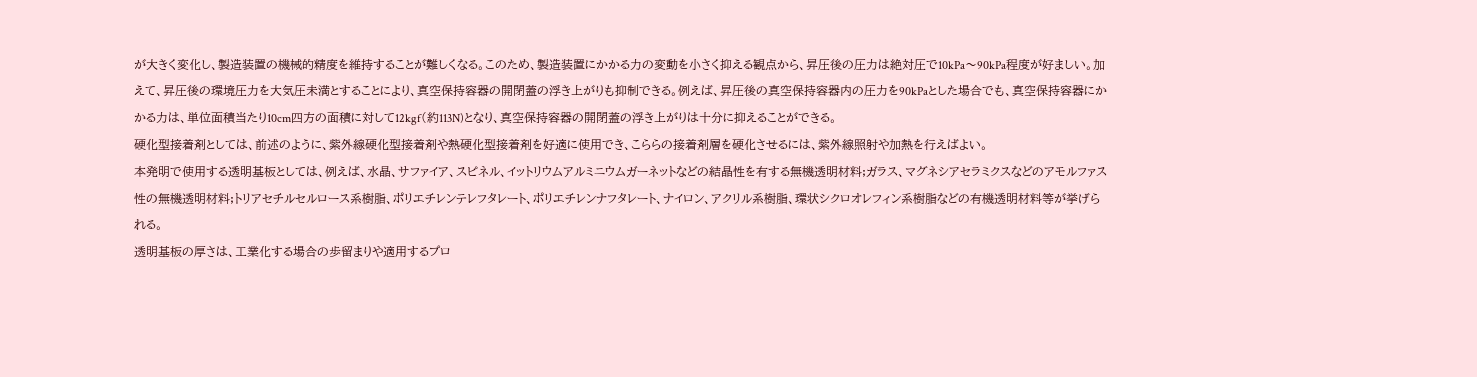が大きく変化し、製造装置の機械的精度を維持することが難しくなる。このため、製造装置にかかる力の変動を小さく抑える観点から、昇圧後の圧力は絶対圧で10kPa〜90kPa程度が好ましい。加えて、昇圧後の環境圧力を大気圧未満とすることにより、真空保持容器の開閉蓋の浮き上がりも抑制できる。例えば、昇圧後の真空保持容器内の圧力を90kPaとした場合でも、真空保持容器にかかる力は、単位面積当たり10cm四方の面積に対して12kgf(約113N)となり、真空保持容器の開閉蓋の浮き上がりは十分に抑えることができる。
硬化型接着剤としては、前述のように、紫外線硬化型接着剤や熱硬化型接着剤を好適に使用でき、こららの接着剤層を硬化させるには、紫外線照射や加熱を行えばよい。
本発明で使用する透明基板としては、例えば、水晶、サファイア、スピネル、イットリウムアルミニウムガーネットなどの結晶性を有する無機透明材料;ガラス、マグネシアセラミクスなどのアモルファス性の無機透明材料;トリアセチルセルロース系樹脂、ポリエチレンテレフタレート、ポリエチレンナフタレート、ナイロン、アクリル系樹脂、環状シクロオレフィン系樹脂などの有機透明材料等が挙げられる。
透明基板の厚さは、工業化する場合の歩留まりや適用するプロ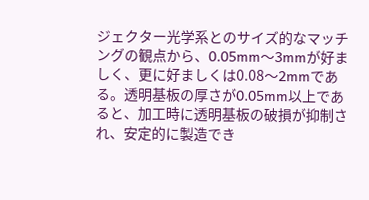ジェクター光学系とのサイズ的なマッチングの観点から、0.05mm〜3mmが好ましく、更に好ましくは0.08〜2mmである。透明基板の厚さが0.05mm以上であると、加工時に透明基板の破損が抑制され、安定的に製造でき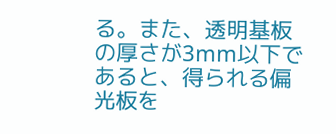る。また、透明基板の厚さが3mm以下であると、得られる偏光板を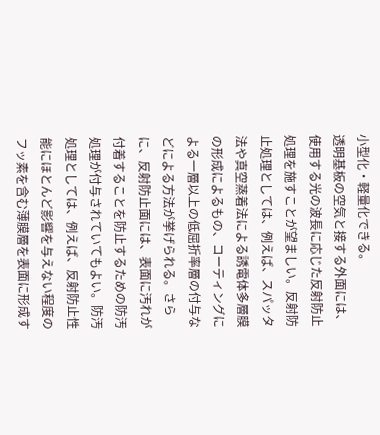小型化・軽量化できる。
透明基板の空気と接する外面には、使用する光の波長に応じた反射防止処理を施すことが望ましい。反射防止処理としては、例えば、スパッタ法や真空蒸着法による誘電体多層膜の形成によるもの、コーティングによる一層以上の低屈折率層の付与などによる方法が挙げられる。さらに、反射防止面には、表面に汚れが付着することを防止するための防汚処理が付与されていてもよい。防汚処理としては、例えば、反射防止性能にほとんど影響を与えない程度のフッ素を含む薄膜層を表面に形成す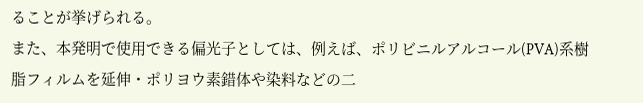ることが挙げられる。
また、本発明で使用できる偏光子としては、例えば、ポリビニルアルコール(PVA)系樹脂フィルムを延伸・ポリヨウ素錯体や染料などの二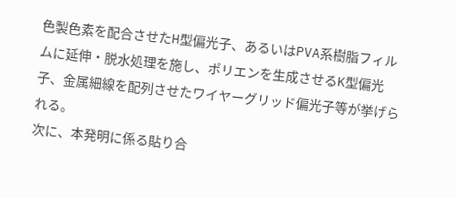色製色素を配合させたH型偏光子、あるいはPVA系樹脂フィルムに延伸・脱水処理を施し、ポリエンを生成させるK型偏光子、金属細線を配列させたワイヤーグリッド偏光子等が挙げられる。
次に、本発明に係る貼り合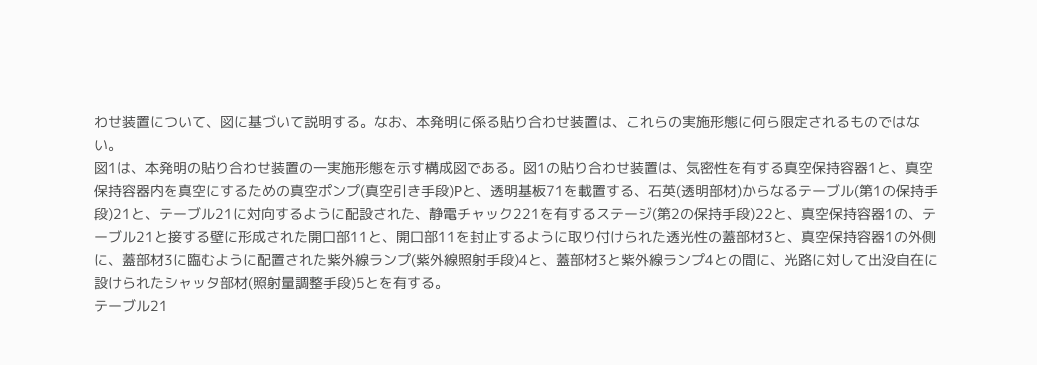わせ装置について、図に基づいて説明する。なお、本発明に係る貼り合わせ装置は、これらの実施形態に何ら限定されるものではない。
図1は、本発明の貼り合わせ装置の一実施形態を示す構成図である。図1の貼り合わせ装置は、気密性を有する真空保持容器1と、真空保持容器内を真空にするための真空ポンプ(真空引き手段)Pと、透明基板71を載置する、石英(透明部材)からなるテーブル(第1の保持手段)21と、テーブル21に対向するように配設された、静電チャック221を有するステージ(第2の保持手段)22と、真空保持容器1の、テーブル21と接する壁に形成された開口部11と、開口部11を封止するように取り付けられた透光性の蓋部材3と、真空保持容器1の外側に、蓋部材3に臨むように配置された紫外線ランプ(紫外線照射手段)4と、蓋部材3と紫外線ランプ4との間に、光路に対して出没自在に設けられたシャッタ部材(照射量調整手段)5とを有する。
テーブル21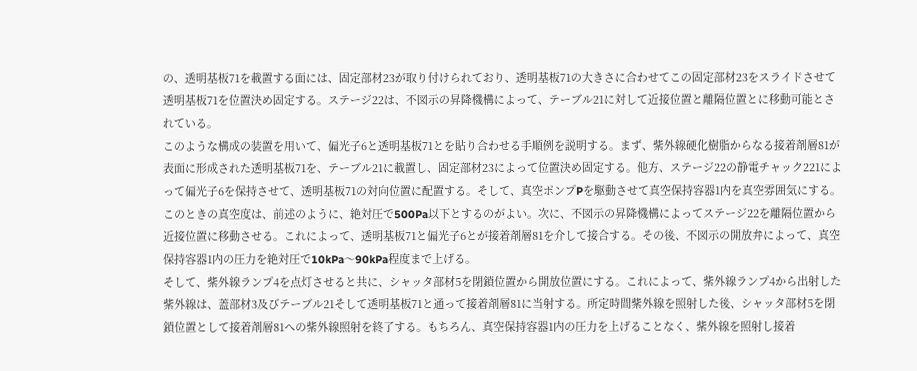の、透明基板71を載置する面には、固定部材23が取り付けられており、透明基板71の大きさに合わせてこの固定部材23をスライドさせて透明基板71を位置決め固定する。ステージ22は、不図示の昇降機構によって、テーブル21に対して近接位置と離隔位置とに移動可能とされている。
このような構成の装置を用いて、偏光子6と透明基板71とを貼り合わせる手順例を説明する。まず、紫外線硬化樹脂からなる接着剤層81が表面に形成された透明基板71を、テーブル21に載置し、固定部材23によって位置決め固定する。他方、ステージ22の静電チャック221によって偏光子6を保持させて、透明基板71の対向位置に配置する。そして、真空ポンプPを駆動させて真空保持容器1内を真空雰囲気にする。このときの真空度は、前述のように、絶対圧で500Pa以下とするのがよい。次に、不図示の昇降機構によってステージ22を離隔位置から近接位置に移動させる。これによって、透明基板71と偏光子6とが接着剤層81を介して接合する。その後、不図示の開放弁によって、真空保持容器1内の圧力を絶対圧で10kPa〜90kPa程度まで上げる。
そして、紫外線ランプ4を点灯させると共に、シャッタ部材5を閉鎖位置から開放位置にする。これによって、紫外線ランプ4から出射した紫外線は、蓋部材3及びテーブル21そして透明基板71と通って接着剤層81に当射する。所定時間紫外線を照射した後、シャッタ部材5を閉鎖位置として接着剤層81への紫外線照射を終了する。もちろん、真空保持容器1内の圧力を上げることなく、紫外線を照射し接着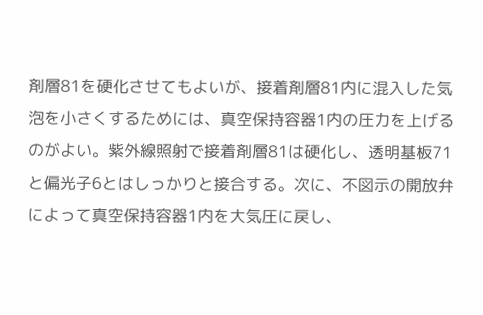剤層81を硬化させてもよいが、接着剤層81内に混入した気泡を小さくするためには、真空保持容器1内の圧力を上げるのがよい。紫外線照射で接着剤層81は硬化し、透明基板71と偏光子6とはしっかりと接合する。次に、不図示の開放弁によって真空保持容器1内を大気圧に戻し、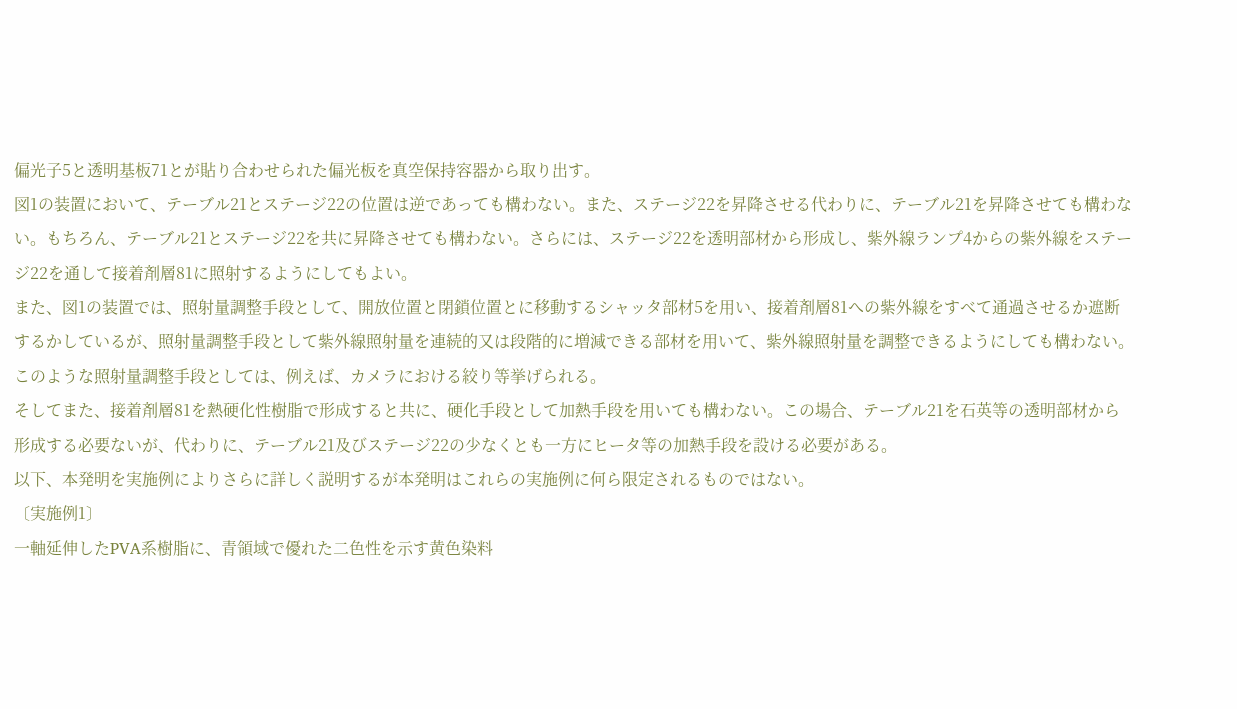偏光子5と透明基板71とが貼り合わせられた偏光板を真空保持容器から取り出す。
図1の装置において、テーブル21とステージ22の位置は逆であっても構わない。また、ステージ22を昇降させる代わりに、テーブル21を昇降させても構わない。もちろん、テーブル21とステージ22を共に昇降させても構わない。さらには、ステージ22を透明部材から形成し、紫外線ランプ4からの紫外線をステージ22を通して接着剤層81に照射するようにしてもよい。
また、図1の装置では、照射量調整手段として、開放位置と閉鎖位置とに移動するシャッタ部材5を用い、接着剤層81への紫外線をすべて通過させるか遮断するかしているが、照射量調整手段として紫外線照射量を連続的又は段階的に増減できる部材を用いて、紫外線照射量を調整できるようにしても構わない。このような照射量調整手段としては、例えば、カメラにおける絞り等挙げられる。
そしてまた、接着剤層81を熱硬化性樹脂で形成すると共に、硬化手段として加熱手段を用いても構わない。この場合、テーブル21を石英等の透明部材から形成する必要ないが、代わりに、テーブル21及びステージ22の少なくとも一方にヒータ等の加熱手段を設ける必要がある。
以下、本発明を実施例によりさらに詳しく説明するが本発明はこれらの実施例に何ら限定されるものではない。
〔実施例1〕
一軸延伸したPVA系樹脂に、青領域で優れた二色性を示す黄色染料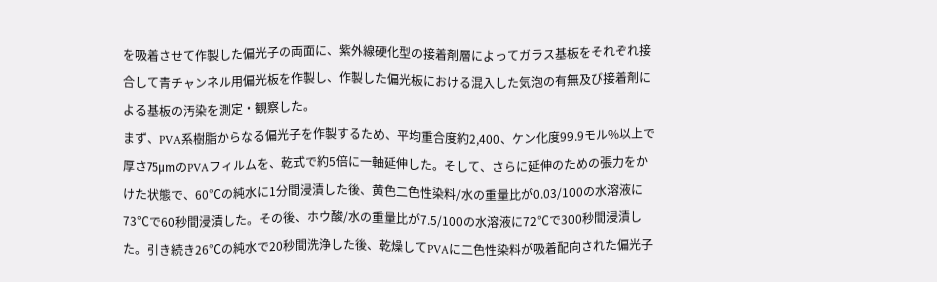を吸着させて作製した偏光子の両面に、紫外線硬化型の接着剤層によってガラス基板をそれぞれ接合して青チャンネル用偏光板を作製し、作製した偏光板における混入した気泡の有無及び接着剤による基板の汚染を測定・観察した。
まず、PVA系樹脂からなる偏光子を作製するため、平均重合度約2,400、ケン化度99.9モル%以上で厚さ75μmのPVAフィルムを、乾式で約5倍に一軸延伸した。そして、さらに延伸のための張力をかけた状態で、60℃の純水に1分間浸漬した後、黄色二色性染料/水の重量比が0.03/100の水溶液に73℃で60秒間浸漬した。その後、ホウ酸/水の重量比が7.5/100の水溶液に72℃で300秒間浸漬した。引き続き26℃の純水で20秒間洗浄した後、乾燥してPVAに二色性染料が吸着配向された偏光子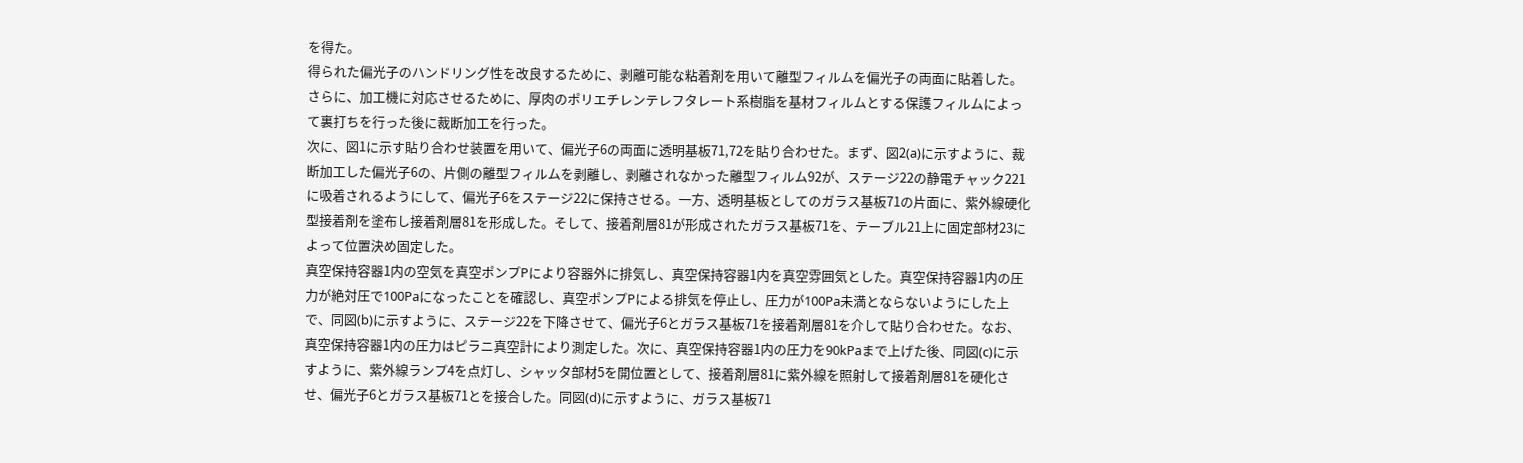を得た。
得られた偏光子のハンドリング性を改良するために、剥離可能な粘着剤を用いて離型フィルムを偏光子の両面に貼着した。さらに、加工機に対応させるために、厚肉のポリエチレンテレフタレート系樹脂を基材フィルムとする保護フィルムによって裏打ちを行った後に裁断加工を行った。
次に、図1に示す貼り合わせ装置を用いて、偏光子6の両面に透明基板71,72を貼り合わせた。まず、図2(a)に示すように、裁断加工した偏光子6の、片側の離型フィルムを剥離し、剥離されなかった離型フィルム92が、ステージ22の静電チャック221に吸着されるようにして、偏光子6をステージ22に保持させる。一方、透明基板としてのガラス基板71の片面に、紫外線硬化型接着剤を塗布し接着剤層81を形成した。そして、接着剤層81が形成されたガラス基板71を、テーブル21上に固定部材23によって位置決め固定した。
真空保持容器1内の空気を真空ポンプPにより容器外に排気し、真空保持容器1内を真空雰囲気とした。真空保持容器1内の圧力が絶対圧で100Paになったことを確認し、真空ポンプPによる排気を停止し、圧力が100Pa未満とならないようにした上で、同図(b)に示すように、ステージ22を下降させて、偏光子6とガラス基板71を接着剤層81を介して貼り合わせた。なお、真空保持容器1内の圧力はピラニ真空計により測定した。次に、真空保持容器1内の圧力を90kPaまで上げた後、同図(c)に示すように、紫外線ランプ4を点灯し、シャッタ部材5を開位置として、接着剤層81に紫外線を照射して接着剤層81を硬化させ、偏光子6とガラス基板71とを接合した。同図(d)に示すように、ガラス基板71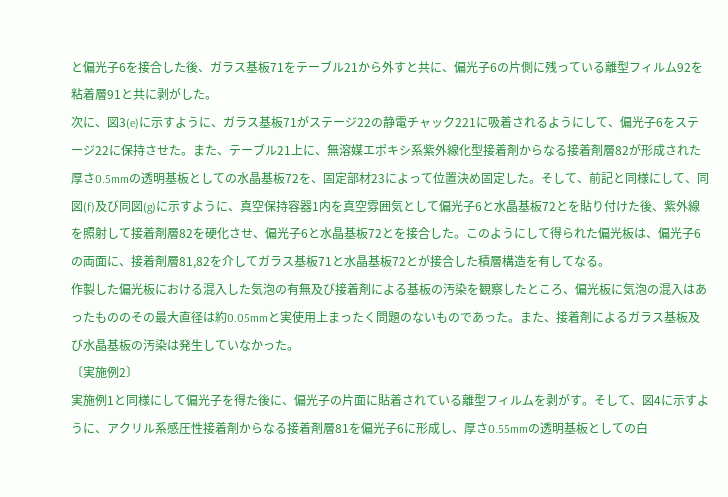と偏光子6を接合した後、ガラス基板71をテーブル21から外すと共に、偏光子6の片側に残っている離型フィルム92を粘着層91と共に剥がした。
次に、図3(e)に示すように、ガラス基板71がステージ22の静電チャック221に吸着されるようにして、偏光子6をステージ22に保持させた。また、テーブル21上に、無溶媒エポキシ系紫外線化型接着剤からなる接着剤層82が形成された厚さ0.5mmの透明基板としての水晶基板72を、固定部材23によって位置決め固定した。そして、前記と同様にして、同図(f)及び同図(g)に示すように、真空保持容器1内を真空雰囲気として偏光子6と水晶基板72とを貼り付けた後、紫外線を照射して接着剤層82を硬化させ、偏光子6と水晶基板72とを接合した。このようにして得られた偏光板は、偏光子6の両面に、接着剤層81,82を介してガラス基板71と水晶基板72とが接合した積層構造を有してなる。
作製した偏光板における混入した気泡の有無及び接着剤による基板の汚染を観察したところ、偏光板に気泡の混入はあったもののその最大直径は約0.05mmと実使用上まったく問題のないものであった。また、接着剤によるガラス基板及び水晶基板の汚染は発生していなかった。
〔実施例2〕
実施例1と同様にして偏光子を得た後に、偏光子の片面に貼着されている離型フィルムを剥がす。そして、図4に示すように、アクリル系感圧性接着剤からなる接着剤層81を偏光子6に形成し、厚さ0.55mmの透明基板としての白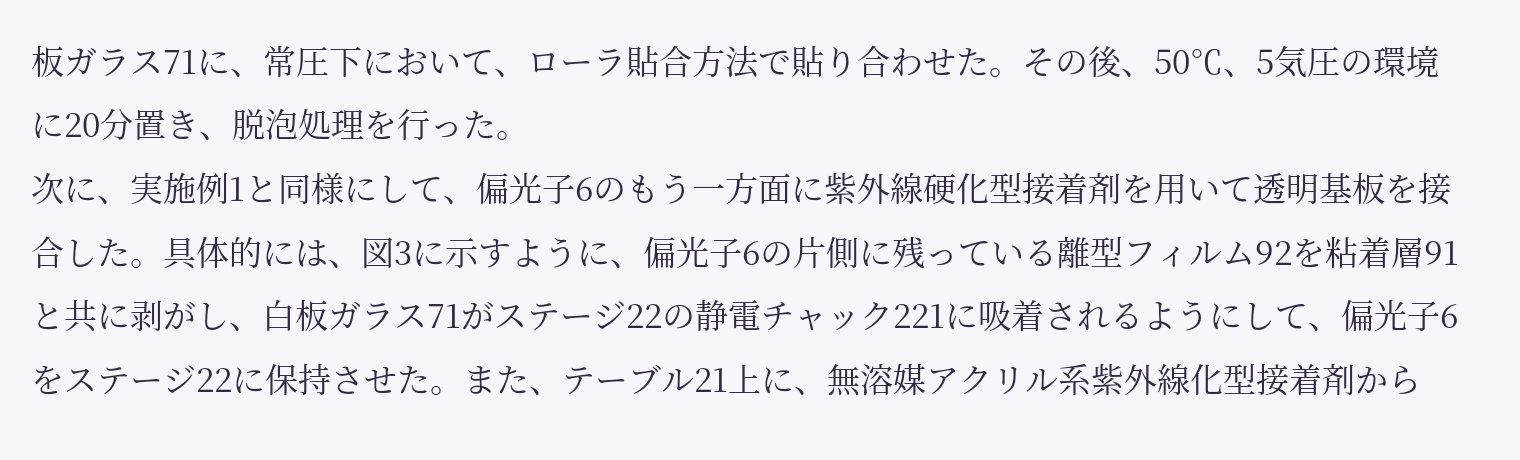板ガラス71に、常圧下において、ローラ貼合方法で貼り合わせた。その後、50℃、5気圧の環境に20分置き、脱泡処理を行った。
次に、実施例1と同様にして、偏光子6のもう一方面に紫外線硬化型接着剤を用いて透明基板を接合した。具体的には、図3に示すように、偏光子6の片側に残っている離型フィルム92を粘着層91と共に剥がし、白板ガラス71がステージ22の静電チャック221に吸着されるようにして、偏光子6をステージ22に保持させた。また、テーブル21上に、無溶媒アクリル系紫外線化型接着剤から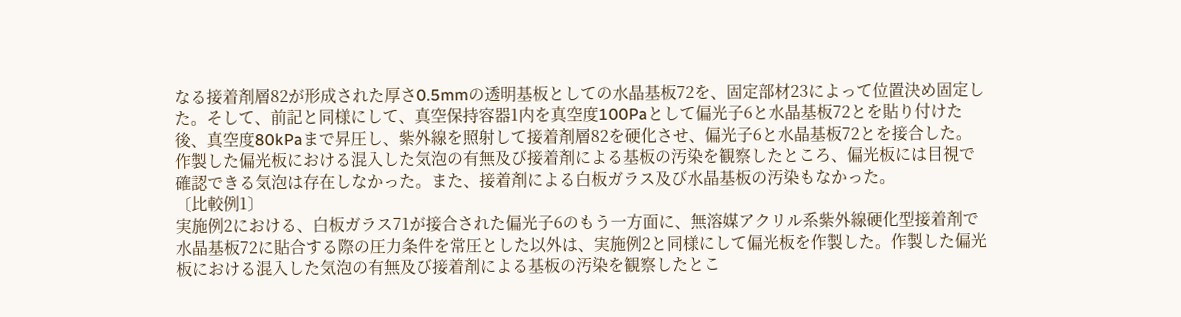なる接着剤層82が形成された厚さ0.5mmの透明基板としての水晶基板72を、固定部材23によって位置決め固定した。そして、前記と同様にして、真空保持容器1内を真空度100Paとして偏光子6と水晶基板72とを貼り付けた後、真空度80kPaまで昇圧し、紫外線を照射して接着剤層82を硬化させ、偏光子6と水晶基板72とを接合した。
作製した偏光板における混入した気泡の有無及び接着剤による基板の汚染を観察したところ、偏光板には目視で確認できる気泡は存在しなかった。また、接着剤による白板ガラス及び水晶基板の汚染もなかった。
〔比較例1〕
実施例2における、白板ガラス71が接合された偏光子6のもう一方面に、無溶媒アクリル系紫外線硬化型接着剤で水晶基板72に貼合する際の圧力条件を常圧とした以外は、実施例2と同様にして偏光板を作製した。作製した偏光板における混入した気泡の有無及び接着剤による基板の汚染を観察したとこ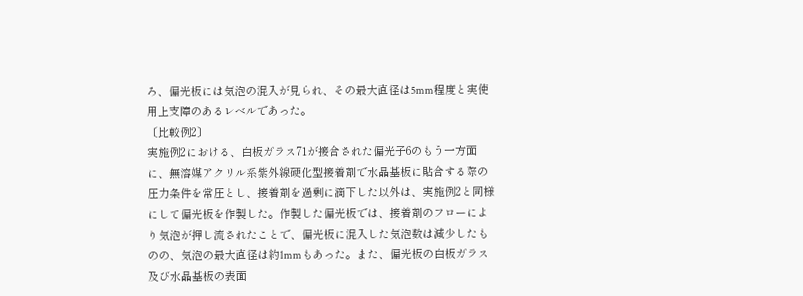ろ、偏光板には気泡の混入が見られ、その最大直径は5mm程度と実使用上支障のあるレベルであった。
〔比較例2〕
実施例2における、白板ガラス71が接合された偏光子6のもう一方面に、無溶媒アクリル系紫外線硬化型接着剤で水晶基板に貼合する際の圧力条件を常圧とし、接着剤を過剰に滴下した以外は、実施例2と同様にして偏光板を作製した。作製した偏光板では、接着剤のフローにより気泡が押し流されたことで、偏光板に混入した気泡数は減少したものの、気泡の最大直径は約1mmもあった。また、偏光板の白板ガラス及び水晶基板の表面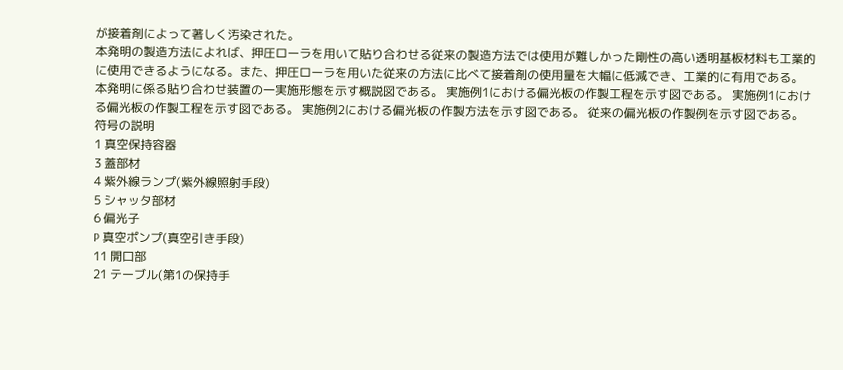が接着剤によって著しく汚染された。
本発明の製造方法によれば、押圧ローラを用いて貼り合わせる従来の製造方法では使用が難しかった剛性の高い透明基板材料も工業的に使用できるようになる。また、押圧ローラを用いた従来の方法に比べて接着剤の使用量を大幅に低減でき、工業的に有用である。
本発明に係る貼り合わせ装置の一実施形態を示す概説図である。 実施例1における偏光板の作製工程を示す図である。 実施例1における偏光板の作製工程を示す図である。 実施例2における偏光板の作製方法を示す図である。 従来の偏光板の作製例を示す図である。
符号の説明
1 真空保持容器
3 蓋部材
4 紫外線ランプ(紫外線照射手段)
5 シャッタ部材
6 偏光子
P 真空ポンプ(真空引き手段)
11 開口部
21 テーブル(第1の保持手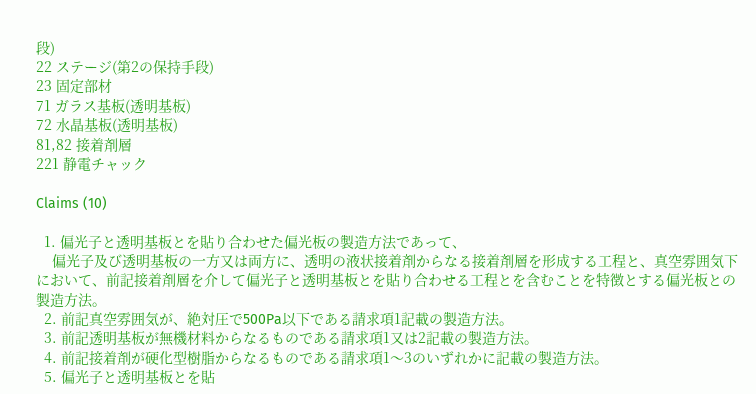段)
22 ステージ(第2の保持手段)
23 固定部材
71 ガラス基板(透明基板)
72 水晶基板(透明基板)
81,82 接着剤層
221 静電チャック

Claims (10)

  1. 偏光子と透明基板とを貼り合わせた偏光板の製造方法であって、
    偏光子及び透明基板の一方又は両方に、透明の液状接着剤からなる接着剤層を形成する工程と、真空雰囲気下において、前記接着剤層を介して偏光子と透明基板とを貼り合わせる工程とを含むことを特徴とする偏光板との製造方法。
  2. 前記真空雰囲気が、絶対圧で500Pa以下である請求項1記載の製造方法。
  3. 前記透明基板が無機材料からなるものである請求項1又は2記載の製造方法。
  4. 前記接着剤が硬化型樹脂からなるものである請求項1〜3のいずれかに記載の製造方法。
  5. 偏光子と透明基板とを貼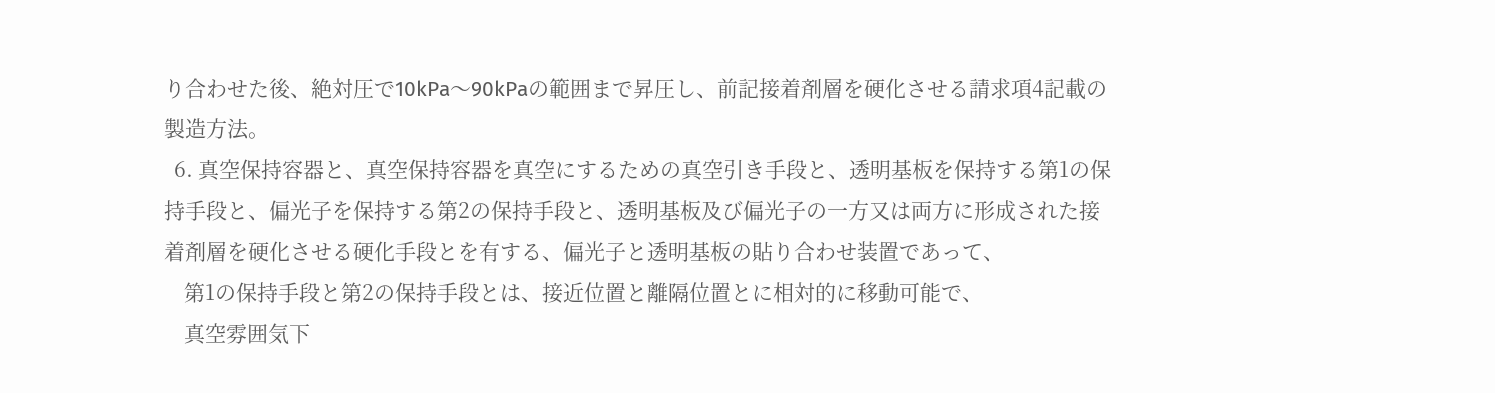り合わせた後、絶対圧で10kPa〜90kPaの範囲まで昇圧し、前記接着剤層を硬化させる請求項4記載の製造方法。
  6. 真空保持容器と、真空保持容器を真空にするための真空引き手段と、透明基板を保持する第1の保持手段と、偏光子を保持する第2の保持手段と、透明基板及び偏光子の一方又は両方に形成された接着剤層を硬化させる硬化手段とを有する、偏光子と透明基板の貼り合わせ装置であって、
    第1の保持手段と第2の保持手段とは、接近位置と離隔位置とに相対的に移動可能で、
    真空雰囲気下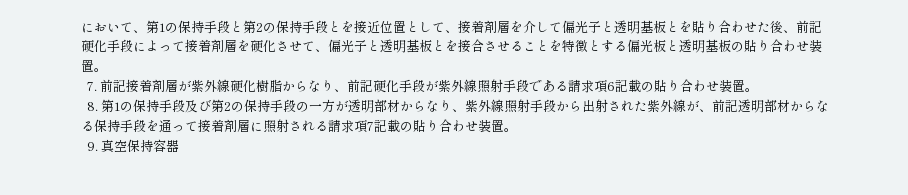において、第1の保持手段と第2の保持手段とを接近位置として、接着剤層を介して偏光子と透明基板とを貼り合わせた後、前記硬化手段によって接着剤層を硬化させて、偏光子と透明基板とを接合させることを特徴とする偏光板と透明基板の貼り合わせ装置。
  7. 前記接着剤層が紫外線硬化樹脂からなり、前記硬化手段が紫外線照射手段である請求項6記載の貼り合わせ装置。
  8. 第1の保持手段及び第2の保持手段の一方が透明部材からなり、紫外線照射手段から出射された紫外線が、前記透明部材からなる保持手段を通って接着剤層に照射される請求項7記載の貼り合わせ装置。
  9. 真空保持容器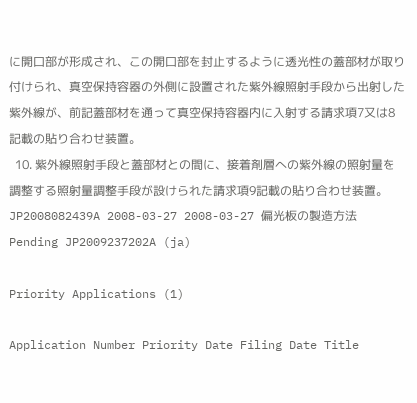に開口部が形成され、この開口部を封止するように透光性の蓋部材が取り付けられ、真空保持容器の外側に設置された紫外線照射手段から出射した紫外線が、前記蓋部材を通って真空保持容器内に入射する請求項7又は8記載の貼り合わせ装置。
  10. 紫外線照射手段と蓋部材との間に、接着剤層への紫外線の照射量を調整する照射量調整手段が設けられた請求項9記載の貼り合わせ装置。
JP2008082439A 2008-03-27 2008-03-27 偏光板の製造方法 Pending JP2009237202A (ja)

Priority Applications (1)

Application Number Priority Date Filing Date Title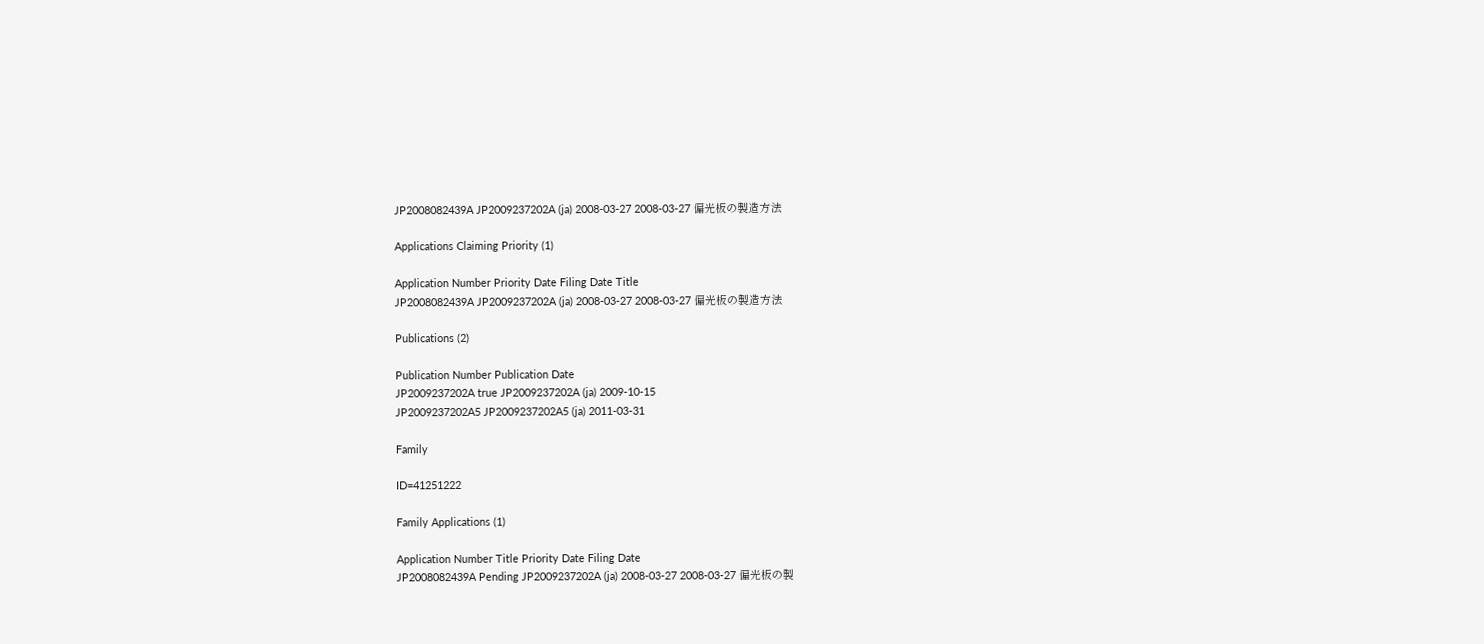JP2008082439A JP2009237202A (ja) 2008-03-27 2008-03-27 偏光板の製造方法

Applications Claiming Priority (1)

Application Number Priority Date Filing Date Title
JP2008082439A JP2009237202A (ja) 2008-03-27 2008-03-27 偏光板の製造方法

Publications (2)

Publication Number Publication Date
JP2009237202A true JP2009237202A (ja) 2009-10-15
JP2009237202A5 JP2009237202A5 (ja) 2011-03-31

Family

ID=41251222

Family Applications (1)

Application Number Title Priority Date Filing Date
JP2008082439A Pending JP2009237202A (ja) 2008-03-27 2008-03-27 偏光板の製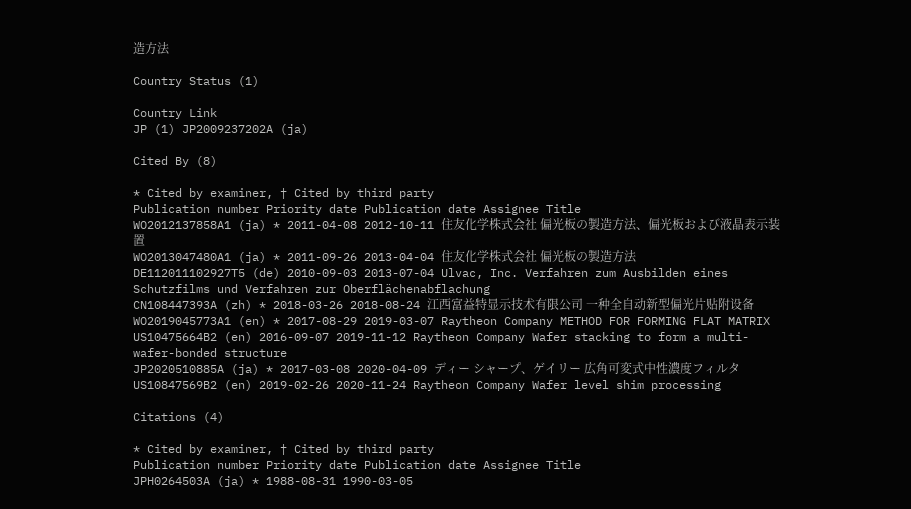造方法

Country Status (1)

Country Link
JP (1) JP2009237202A (ja)

Cited By (8)

* Cited by examiner, † Cited by third party
Publication number Priority date Publication date Assignee Title
WO2012137858A1 (ja) * 2011-04-08 2012-10-11 住友化学株式会社 偏光板の製造方法、偏光板および液晶表示装置
WO2013047480A1 (ja) * 2011-09-26 2013-04-04 住友化学株式会社 偏光板の製造方法
DE112011102927T5 (de) 2010-09-03 2013-07-04 Ulvac, Inc. Verfahren zum Ausbilden eines Schutzfilms und Verfahren zur Oberflächenabflachung
CN108447393A (zh) * 2018-03-26 2018-08-24 江西富益特显示技术有限公司 一种全自动新型偏光片贴附设备
WO2019045773A1 (en) * 2017-08-29 2019-03-07 Raytheon Company METHOD FOR FORMING FLAT MATRIX
US10475664B2 (en) 2016-09-07 2019-11-12 Raytheon Company Wafer stacking to form a multi-wafer-bonded structure
JP2020510885A (ja) * 2017-03-08 2020-04-09 ディー シャープ、ゲイリー 広角可変式中性濃度フィルタ
US10847569B2 (en) 2019-02-26 2020-11-24 Raytheon Company Wafer level shim processing

Citations (4)

* Cited by examiner, † Cited by third party
Publication number Priority date Publication date Assignee Title
JPH0264503A (ja) * 1988-08-31 1990-03-05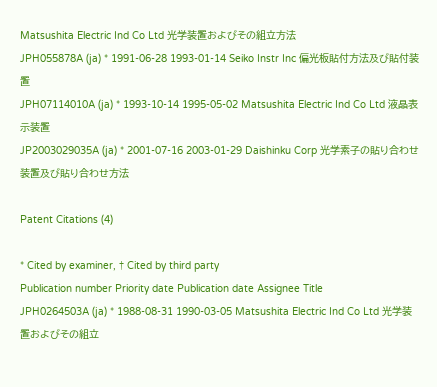Matsushita Electric Ind Co Ltd 光学装置およびその組立方法
JPH055878A (ja) * 1991-06-28 1993-01-14 Seiko Instr Inc 偏光板貼付方法及び貼付装置
JPH07114010A (ja) * 1993-10-14 1995-05-02 Matsushita Electric Ind Co Ltd 液晶表示装置
JP2003029035A (ja) * 2001-07-16 2003-01-29 Daishinku Corp 光学素子の貼り合わせ装置及び貼り合わせ方法

Patent Citations (4)

* Cited by examiner, † Cited by third party
Publication number Priority date Publication date Assignee Title
JPH0264503A (ja) * 1988-08-31 1990-03-05 Matsushita Electric Ind Co Ltd 光学装置およびその組立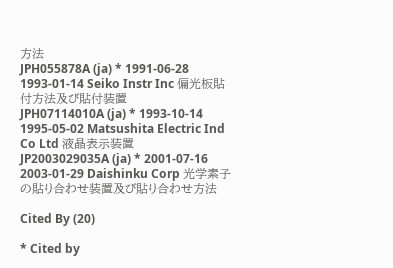方法
JPH055878A (ja) * 1991-06-28 1993-01-14 Seiko Instr Inc 偏光板貼付方法及び貼付装置
JPH07114010A (ja) * 1993-10-14 1995-05-02 Matsushita Electric Ind Co Ltd 液晶表示装置
JP2003029035A (ja) * 2001-07-16 2003-01-29 Daishinku Corp 光学素子の貼り合わせ装置及び貼り合わせ方法

Cited By (20)

* Cited by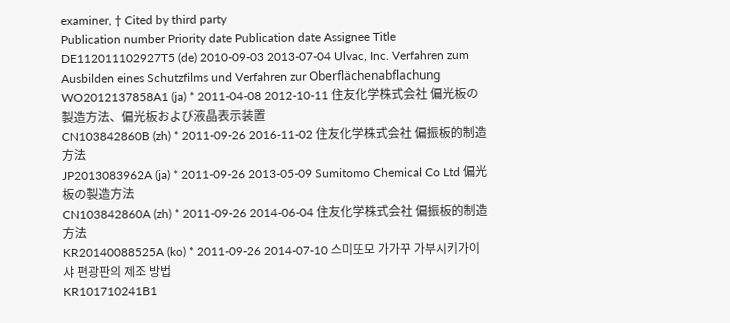examiner, † Cited by third party
Publication number Priority date Publication date Assignee Title
DE112011102927T5 (de) 2010-09-03 2013-07-04 Ulvac, Inc. Verfahren zum Ausbilden eines Schutzfilms und Verfahren zur Oberflächenabflachung
WO2012137858A1 (ja) * 2011-04-08 2012-10-11 住友化学株式会社 偏光板の製造方法、偏光板および液晶表示装置
CN103842860B (zh) * 2011-09-26 2016-11-02 住友化学株式会社 偏振板的制造方法
JP2013083962A (ja) * 2011-09-26 2013-05-09 Sumitomo Chemical Co Ltd 偏光板の製造方法
CN103842860A (zh) * 2011-09-26 2014-06-04 住友化学株式会社 偏振板的制造方法
KR20140088525A (ko) * 2011-09-26 2014-07-10 스미또모 가가꾸 가부시키가이샤 편광판의 제조 방법
KR101710241B1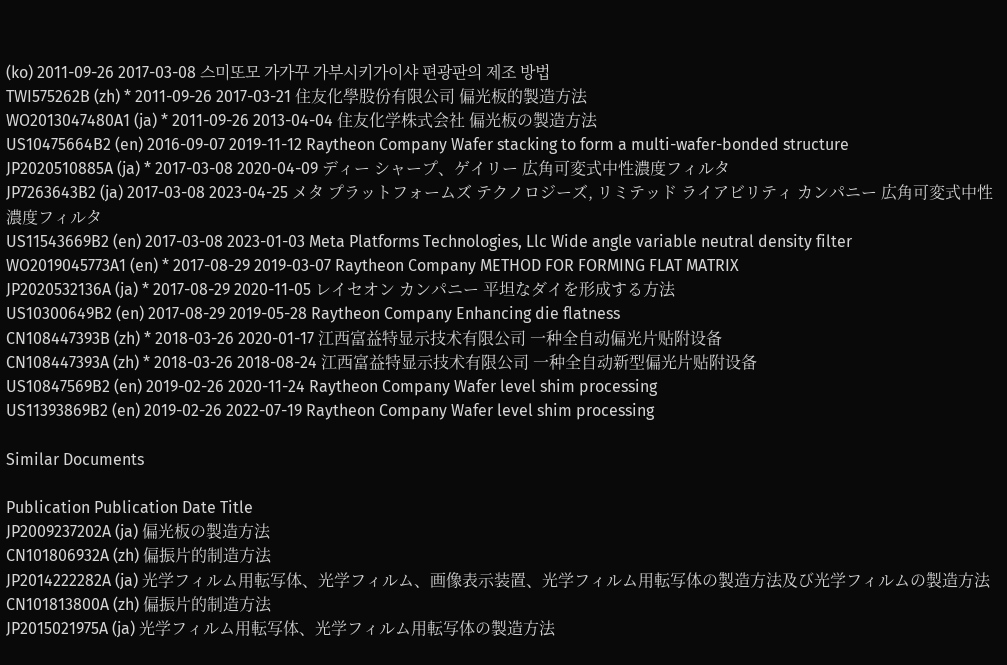(ko) 2011-09-26 2017-03-08 스미또모 가가꾸 가부시키가이샤 편광판의 제조 방법
TWI575262B (zh) * 2011-09-26 2017-03-21 住友化學股份有限公司 偏光板的製造方法
WO2013047480A1 (ja) * 2011-09-26 2013-04-04 住友化学株式会社 偏光板の製造方法
US10475664B2 (en) 2016-09-07 2019-11-12 Raytheon Company Wafer stacking to form a multi-wafer-bonded structure
JP2020510885A (ja) * 2017-03-08 2020-04-09 ディー シャープ、ゲイリー 広角可変式中性濃度フィルタ
JP7263643B2 (ja) 2017-03-08 2023-04-25 メタ プラットフォームズ テクノロジーズ, リミテッド ライアビリティ カンパニー 広角可変式中性濃度フィルタ
US11543669B2 (en) 2017-03-08 2023-01-03 Meta Platforms Technologies, Llc Wide angle variable neutral density filter
WO2019045773A1 (en) * 2017-08-29 2019-03-07 Raytheon Company METHOD FOR FORMING FLAT MATRIX
JP2020532136A (ja) * 2017-08-29 2020-11-05 レイセオン カンパニー 平坦なダイを形成する方法
US10300649B2 (en) 2017-08-29 2019-05-28 Raytheon Company Enhancing die flatness
CN108447393B (zh) * 2018-03-26 2020-01-17 江西富益特显示技术有限公司 一种全自动偏光片贴附设备
CN108447393A (zh) * 2018-03-26 2018-08-24 江西富益特显示技术有限公司 一种全自动新型偏光片贴附设备
US10847569B2 (en) 2019-02-26 2020-11-24 Raytheon Company Wafer level shim processing
US11393869B2 (en) 2019-02-26 2022-07-19 Raytheon Company Wafer level shim processing

Similar Documents

Publication Publication Date Title
JP2009237202A (ja) 偏光板の製造方法
CN101806932A (zh) 偏振片的制造方法
JP2014222282A (ja) 光学フィルム用転写体、光学フィルム、画像表示装置、光学フィルム用転写体の製造方法及び光学フィルムの製造方法
CN101813800A (zh) 偏振片的制造方法
JP2015021975A (ja) 光学フィルム用転写体、光学フィルム用転写体の製造方法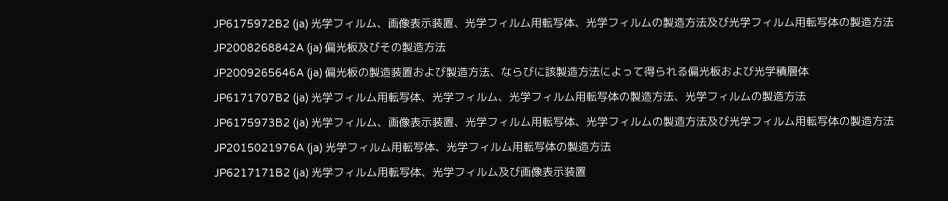JP6175972B2 (ja) 光学フィルム、画像表示装置、光学フィルム用転写体、光学フィルムの製造方法及び光学フィルム用転写体の製造方法
JP2008268842A (ja) 偏光板及びその製造方法
JP2009265646A (ja) 偏光板の製造装置および製造方法、ならびに該製造方法によって得られる偏光板および光学積層体
JP6171707B2 (ja) 光学フィルム用転写体、光学フィルム、光学フィルム用転写体の製造方法、光学フィルムの製造方法
JP6175973B2 (ja) 光学フィルム、画像表示装置、光学フィルム用転写体、光学フィルムの製造方法及び光学フィルム用転写体の製造方法
JP2015021976A (ja) 光学フィルム用転写体、光学フィルム用転写体の製造方法
JP6217171B2 (ja) 光学フィルム用転写体、光学フィルム及び画像表示装置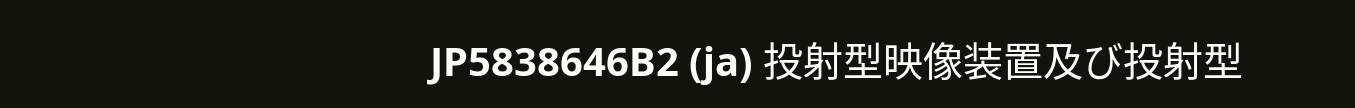JP5838646B2 (ja) 投射型映像装置及び投射型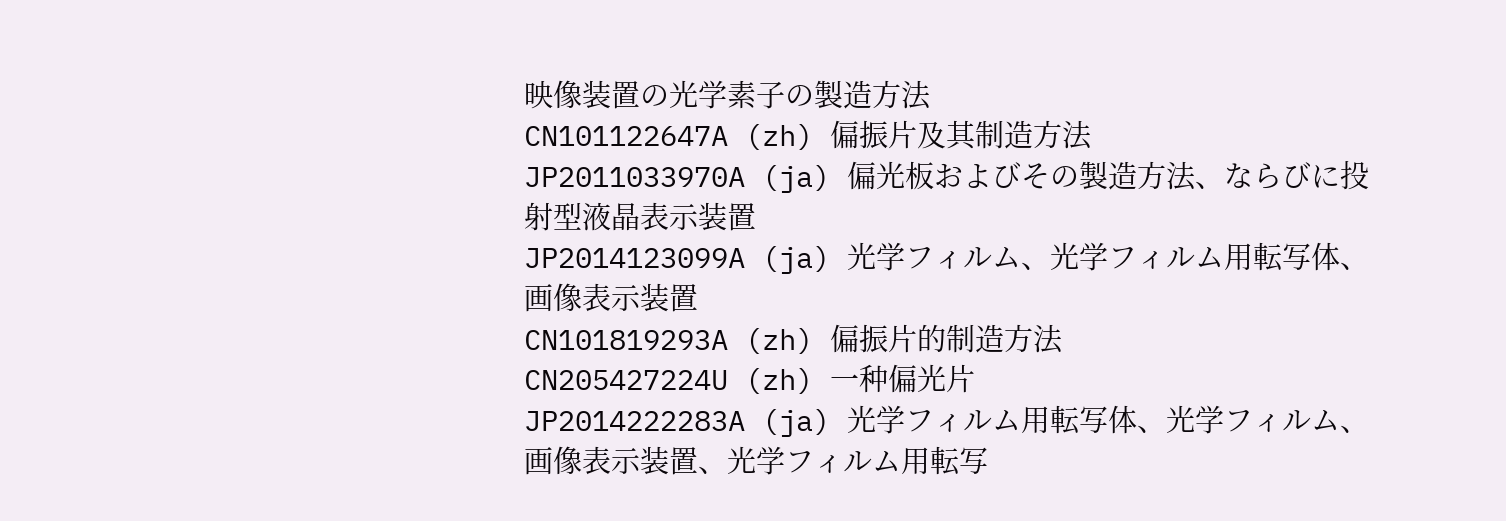映像装置の光学素子の製造方法
CN101122647A (zh) 偏振片及其制造方法
JP2011033970A (ja) 偏光板およびその製造方法、ならびに投射型液晶表示装置
JP2014123099A (ja) 光学フィルム、光学フィルム用転写体、画像表示装置
CN101819293A (zh) 偏振片的制造方法
CN205427224U (zh) 一种偏光片
JP2014222283A (ja) 光学フィルム用転写体、光学フィルム、画像表示装置、光学フィルム用転写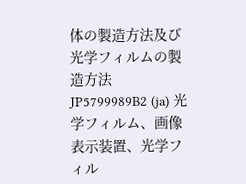体の製造方法及び光学フィルムの製造方法
JP5799989B2 (ja) 光学フィルム、画像表示装置、光学フィル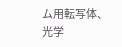ム用転写体、光学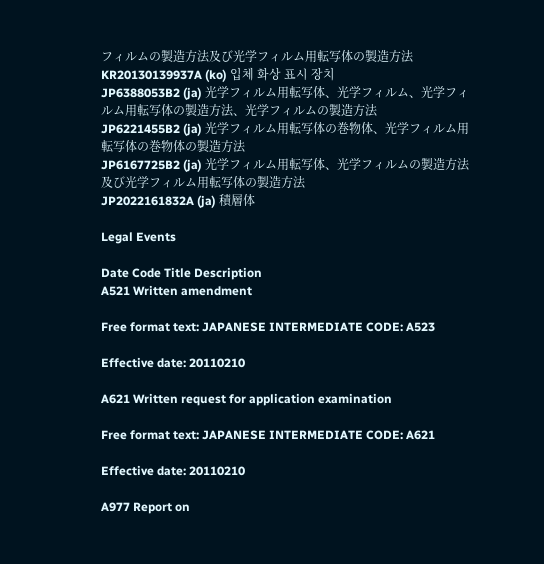フィルムの製造方法及び光学フィルム用転写体の製造方法
KR20130139937A (ko) 입체 화상 표시 장치
JP6388053B2 (ja) 光学フィルム用転写体、光学フィルム、光学フィルム用転写体の製造方法、光学フィルムの製造方法
JP6221455B2 (ja) 光学フィルム用転写体の巻物体、光学フィルム用転写体の巻物体の製造方法
JP6167725B2 (ja) 光学フィルム用転写体、光学フィルムの製造方法及び光学フィルム用転写体の製造方法
JP2022161832A (ja) 積層体

Legal Events

Date Code Title Description
A521 Written amendment

Free format text: JAPANESE INTERMEDIATE CODE: A523

Effective date: 20110210

A621 Written request for application examination

Free format text: JAPANESE INTERMEDIATE CODE: A621

Effective date: 20110210

A977 Report on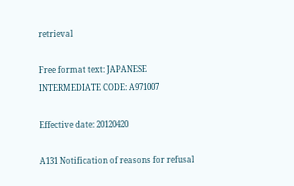retrieval

Free format text: JAPANESE INTERMEDIATE CODE: A971007

Effective date: 20120420

A131 Notification of reasons for refusal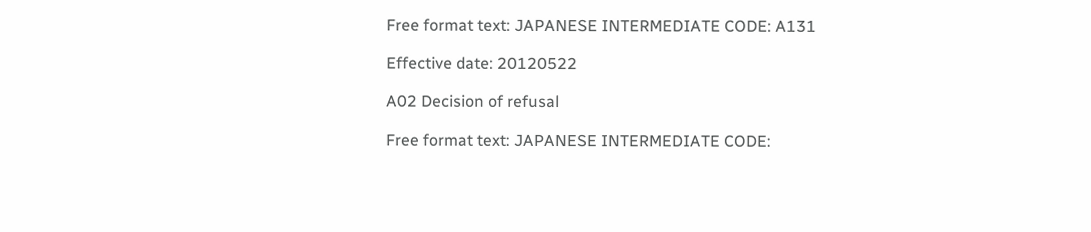Free format text: JAPANESE INTERMEDIATE CODE: A131

Effective date: 20120522

A02 Decision of refusal

Free format text: JAPANESE INTERMEDIATE CODE: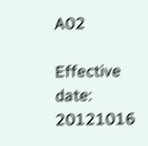A02

Effective date: 20121016